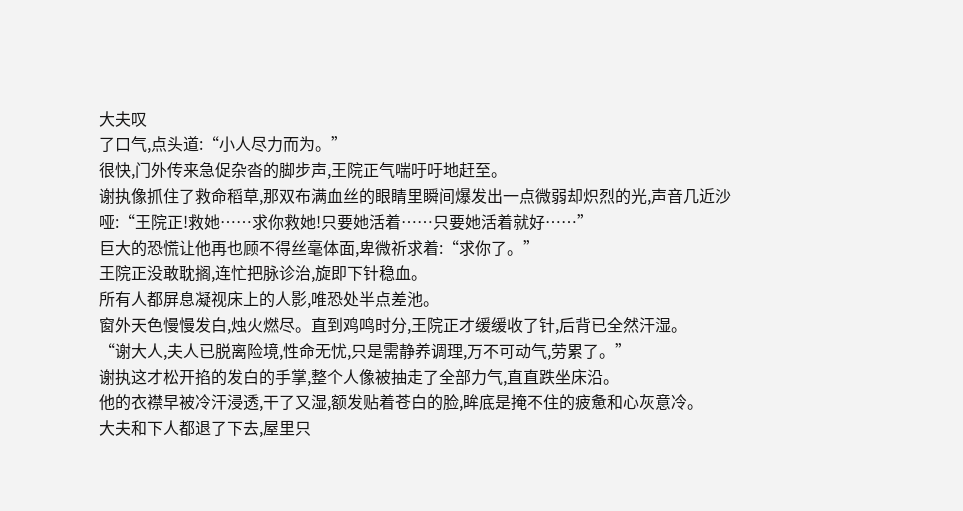大夫叹
了口气,点头道:“小人尽力而为。”
很快,门外传来急促杂沓的脚步声,王院正气喘吁吁地赶至。
谢执像抓住了救命稻草,那双布满血丝的眼睛里瞬间爆发出一点微弱却炽烈的光,声音几近沙哑:“王院正!救她……求你救她!只要她活着……只要她活着就好……”
巨大的恐慌让他再也顾不得丝毫体面,卑微祈求着:“求你了。”
王院正没敢耽搁,连忙把脉诊治,旋即下针稳血。
所有人都屏息凝视床上的人影,唯恐处半点差池。
窗外天色慢慢发白,烛火燃尽。直到鸡鸣时分,王院正才缓缓收了针,后背已全然汗湿。
“谢大人,夫人已脱离险境,性命无忧,只是需静养调理,万不可动气,劳累了。”
谢执这才松开掐的发白的手掌,整个人像被抽走了全部力气,直直跌坐床沿。
他的衣襟早被冷汗浸透,干了又湿,额发贴着苍白的脸,眸底是掩不住的疲惫和心灰意冷。
大夫和下人都退了下去,屋里只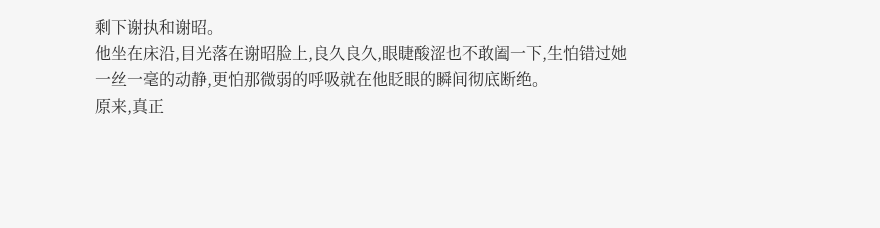剩下谢执和谢昭。
他坐在床沿,目光落在谢昭脸上,良久良久,眼睫酸涩也不敢阖一下,生怕错过她一丝一毫的动静,更怕那微弱的呼吸就在他眨眼的瞬间彻底断绝。
原来,真正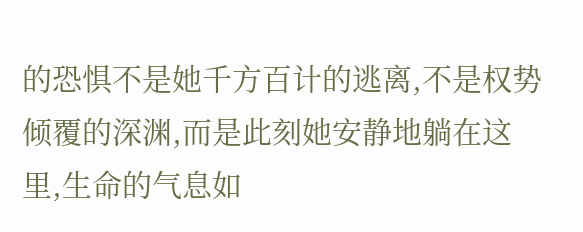的恐惧不是她千方百计的逃离,不是权势倾覆的深渊,而是此刻她安静地躺在这里,生命的气息如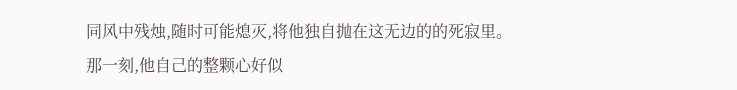同风中残烛,随时可能熄灭,将他独自抛在这无边的的死寂里。
那一刻,他自己的整颗心好似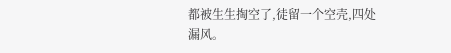都被生生掏空了,徒留一个空壳,四处漏风。